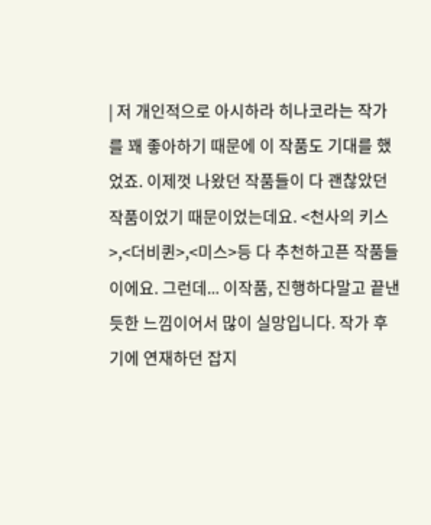| 저 개인적으로 아시하라 히나코라는 작가를 꽤 좋아하기 때문에 이 작품도 기대를 했었죠. 이제껏 나왔던 작품들이 다 괜찮았던 작품이었기 때문이었는데요. <천사의 키스>,<더비퀸>,<미스>등 다 추천하고픈 작품들이에요. 그런데... 이작품, 진행하다말고 끝낸듯한 느낌이어서 많이 실망입니다. 작가 후기에 연재하던 잡지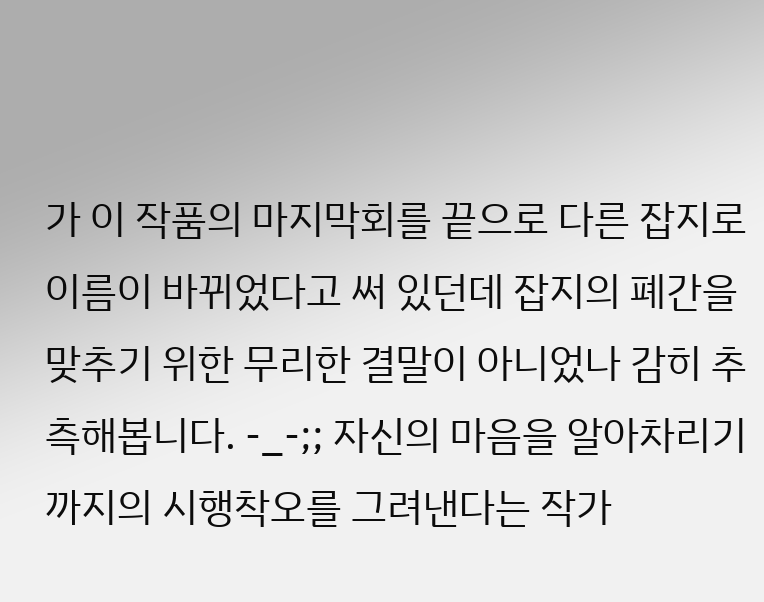가 이 작품의 마지막회를 끝으로 다른 잡지로 이름이 바뀌었다고 써 있던데 잡지의 폐간을 맞추기 위한 무리한 결말이 아니었나 감히 추측해봅니다. -_-;; 자신의 마음을 알아차리기까지의 시행착오를 그려낸다는 작가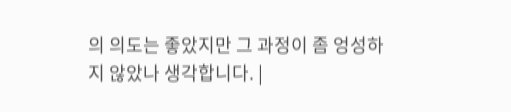의 의도는 좋았지만 그 과정이 좀 엉성하지 않았나 생각합니다. |